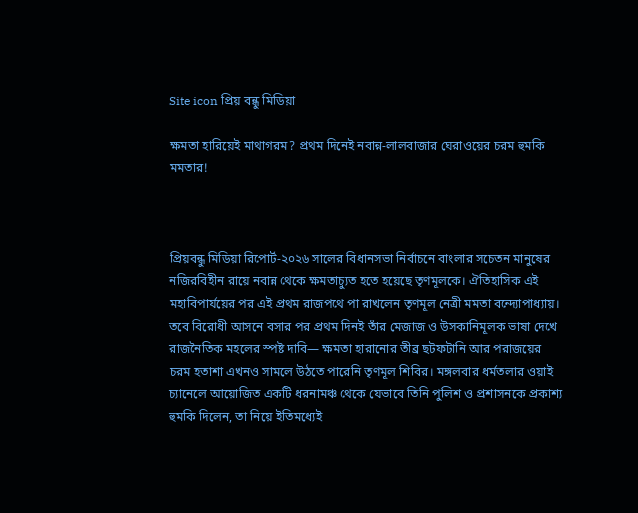Site icon প্রিয় বন্ধু মিডিয়া

ক্ষমতা হারিয়েই মাথাগরম? প্রথম দিনেই নবান্ন-লালবাজার ঘেরাওয়ের চরম হুমকি মমতার!



প্রিয়বন্ধু মিডিয়া রিপোর্ট-২০২৬ সালের বিধানসভা নির্বাচনে বাংলার সচেতন মানুষের নজিরবিহীন রায়ে নবান্ন থেকে ক্ষমতাচ্যুত হতে হয়েছে তৃণমূলকে। ঐতিহাসিক এই মহাবিপার্যয়ের পর এই প্রথম রাজপথে পা রাখলেন তৃণমূল নেত্রী মমতা বন্দ্যোপাধ্যায়। তবে বিরোধী আসনে বসার পর প্রথম দিনই তাঁর মেজাজ ও উসকানিমূলক ভাষা দেখে রাজনৈতিক মহলের স্পষ্ট দাবি— ক্ষমতা হারানোর তীব্র ছটফটানি আর পরাজয়ের চরম হতাশা এখনও সামলে উঠতে পারেনি তৃণমূল শিবির। মঙ্গলবার ধর্মতলার ওয়াই চ্যানেলে আয়োজিত একটি ধরনামঞ্চ থেকে যেভাবে তিনি পুলিশ ও প্রশাসনকে প্রকাশ্য হুমকি দিলেন, তা নিয়ে ইতিমধ্যেই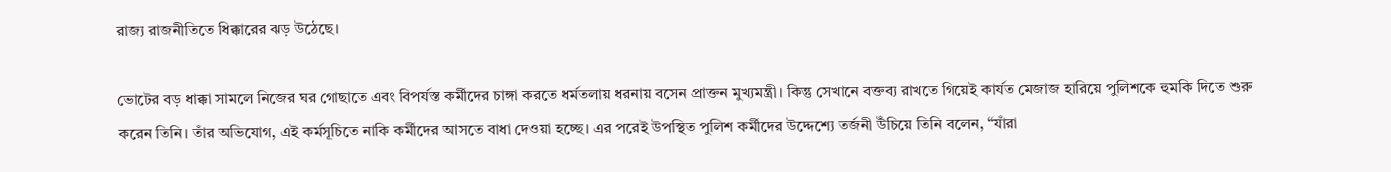রাজ্য রাজনীতিতে ধিক্কারের ঝড় উঠেছে।

ভোটের বড় ধাক্কা সামলে নিজের ঘর গোছাতে এবং বিপর্যস্ত কর্মীদের চাঙ্গা করতে ধর্মতলায় ধরনায় বসেন প্রাক্তন মুখ্যমন্ত্রী। কিন্তু সেখানে বক্তব্য রাখতে গিয়েই কার্যত মেজাজ হারিয়ে পুলিশকে হুমকি দিতে শুরু করেন তিনি। তাঁর অভিযোগ, এই কর্মসূচিতে নাকি কর্মীদের আসতে বাধা দেওয়া হচ্ছে। এর পরেই উপস্থিত পুলিশ কর্মীদের উদ্দেশ্যে তর্জনী উঁচিয়ে তিনি বলেন, “যাঁরা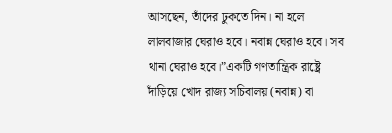আসছেন, তাঁদের ঢুকতে দিন। না হলে লালবাজার ঘেরাও হবে। নবান্ন ঘেরাও হবে। সব থানা ঘেরাও হবে।”একটি গণতান্ত্রিক রাষ্ট্রে দাঁড়িয়ে খোদ রাজ্য সচিবালয় (নবান্ন) বা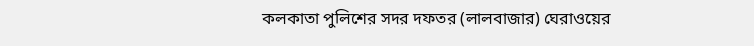কলকাতা পুলিশের সদর দফতর (লালবাজার) ঘেরাওয়ের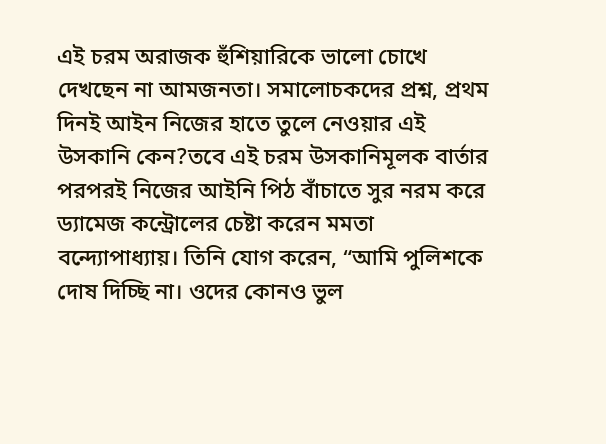এই চরম অরাজক হুঁশিয়ারিকে ভালো চোখে দেখছেন না আমজনতা। সমালোচকদের প্রশ্ন, প্রথম দিনই আইন নিজের হাতে তুলে নেওয়ার এই উসকানি কেন?তবে এই চরম উসকানিমূলক বার্তার পরপরই নিজের আইনি পিঠ বাঁচাতে সুর নরম করে ড্যামেজ কন্ট্রোলের চেষ্টা করেন মমতা বন্দ্যোপাধ্যায়। তিনি যোগ করেন, “আমি পুলিশকে দোষ দিচ্ছি না। ওদের কোনও ভুল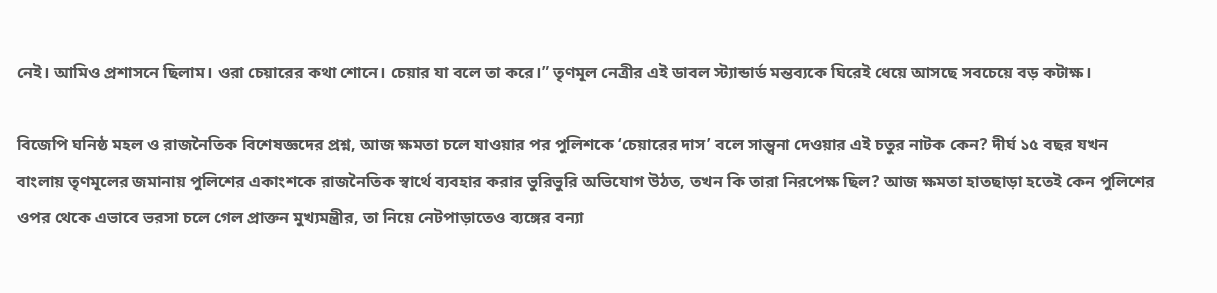নেই। আমিও প্রশাসনে ছিলাম। ওরা চেয়ারের কথা শোনে। চেয়ার যা বলে তা করে।” তৃণমূল নেত্রীর এই ডাবল স্ট্যান্ডার্ড মন্তব্যকে ঘিরেই ধেয়ে আসছে সবচেয়ে বড় কটাক্ষ।

বিজেপি ঘনিষ্ঠ মহল ও রাজনৈতিক বিশেষজ্ঞদের প্রশ্ন, আজ ক্ষমতা চলে যাওয়ার পর পুলিশকে ‘চেয়ারের দাস’ বলে সান্ত্বনা দেওয়ার এই চতুর নাটক কেন? দীর্ঘ ১৫ বছর যখন বাংলায় তৃণমূলের জমানায় পুলিশের একাংশকে রাজনৈতিক স্বার্থে ব্যবহার করার ভুরিভুরি অভিযোগ উঠত, তখন কি তারা নিরপেক্ষ ছিল? আজ ক্ষমতা হাতছাড়া হতেই কেন পুলিশের ওপর থেকে এভাবে ভরসা চলে গেল প্রাক্তন মুখ্যমন্ত্রীর, তা নিয়ে নেটপাড়াতেও ব্যঙ্গের বন্যা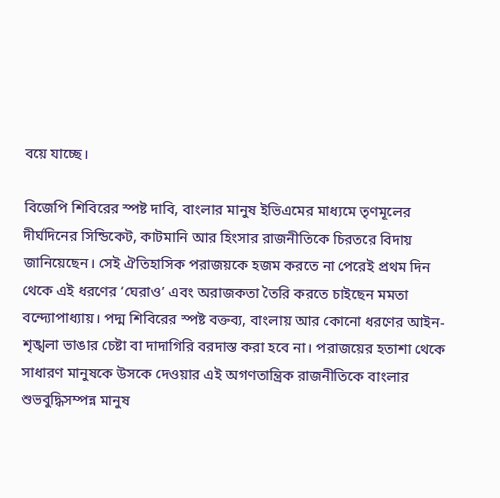বয়ে যাচ্ছে।

বিজেপি শিবিরের স্পষ্ট দাবি, বাংলার মানুষ ইভিএমের মাধ্যমে তৃণমূলের দীর্ঘদিনের সিন্ডিকেট, কাটমানি আর হিংসার রাজনীতিকে চিরতরে বিদায় জানিয়েছেন। সেই ঐতিহাসিক পরাজয়কে হজম করতে না পেরেই প্রথম দিন থেকে এই ধরণের ‘ঘেরাও’ এবং অরাজকতা তৈরি করতে চাইছেন মমতা বন্দ্যোপাধ্যায়। পদ্ম শিবিরের স্পষ্ট বক্তব্য, বাংলায় আর কোনো ধরণের আইন-শৃঙ্খলা ভাঙার চেষ্টা বা দাদাগিরি বরদাস্ত করা হবে না। পরাজয়ের হতাশা থেকে সাধারণ মানুষকে উসকে দেওয়ার এই অগণতান্ত্রিক রাজনীতিকে বাংলার শুভবুদ্ধিসম্পন্ন মানুষ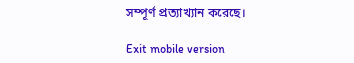সম্পূর্ণ প্রত্যাখ্যান করেছে।

Exit mobile version